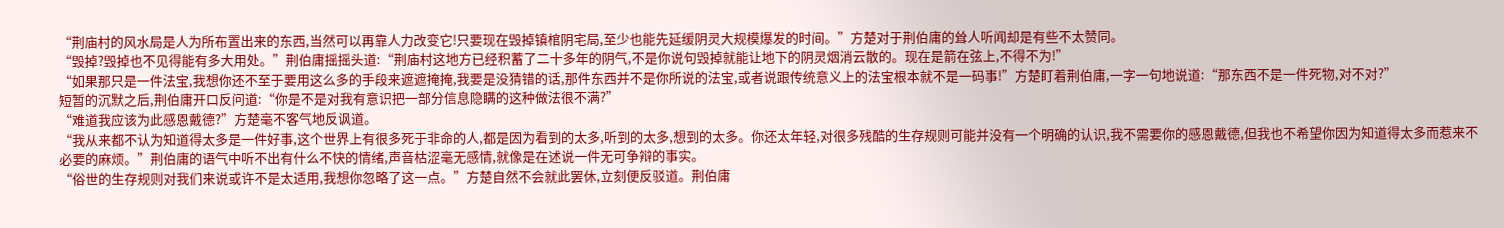“荆庙村的风水局是人为所布置出来的东西,当然可以再靠人力改变它!只要现在毁掉镇棺阴宅局,至少也能先延缓阴灵大规模爆发的时间。”方楚对于荆伯庸的耸人听闻却是有些不太赞同。
“毁掉?毁掉也不见得能有多大用处。”荆伯庸摇摇头道:“荆庙村这地方已经积蓄了二十多年的阴气,不是你说句毁掉就能让地下的阴灵烟消云散的。现在是箭在弦上,不得不为!”
“如果那只是一件法宝,我想你还不至于要用这么多的手段来遮遮掩掩,我要是没猜错的话,那件东西并不是你所说的法宝,或者说跟传统意义上的法宝根本就不是一码事!”方楚盯着荆伯庸,一字一句地说道:“那东西不是一件死物,对不对?”
短暂的沉默之后,荆伯庸开口反问道:“你是不是对我有意识把一部分信息隐瞒的这种做法很不满?”
“难道我应该为此感恩戴德?”方楚毫不客气地反讽道。
“我从来都不认为知道得太多是一件好事,这个世界上有很多死于非命的人,都是因为看到的太多,听到的太多,想到的太多。你还太年轻,对很多残酷的生存规则可能并没有一个明确的认识,我不需要你的感恩戴德,但我也不希望你因为知道得太多而惹来不必要的麻烦。”荆伯庸的语气中听不出有什么不快的情绪,声音枯涩毫无感情,就像是在述说一件无可争辩的事实。
“俗世的生存规则对我们来说或许不是太适用,我想你忽略了这一点。”方楚自然不会就此罢休,立刻便反驳道。荆伯庸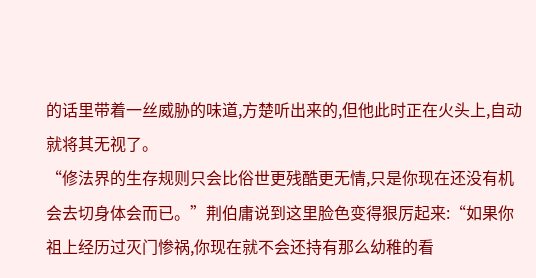的话里带着一丝威胁的味道,方楚听出来的,但他此时正在火头上,自动就将其无视了。
“修法界的生存规则只会比俗世更残酷更无情,只是你现在还没有机会去切身体会而已。”荆伯庸说到这里脸色变得狠厉起来:“如果你祖上经历过灭门惨祸,你现在就不会还持有那么幼稚的看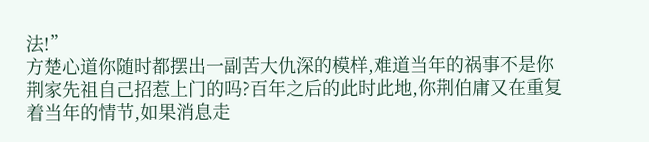法!”
方楚心道你随时都摆出一副苦大仇深的模样,难道当年的祸事不是你荆家先祖自己招惹上门的吗?百年之后的此时此地,你荆伯庸又在重复着当年的情节,如果消息走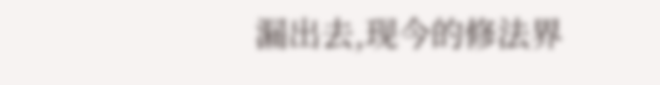漏出去,现今的修法界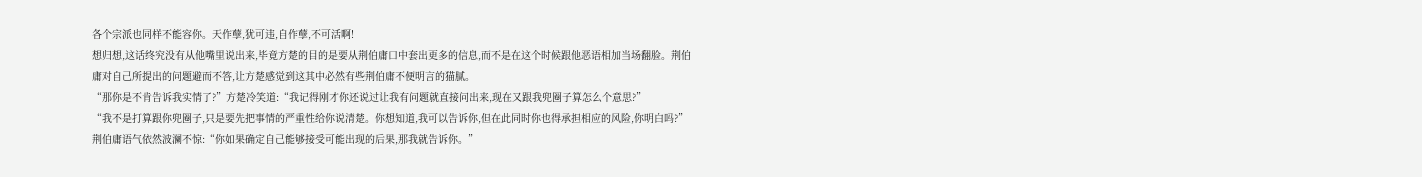各个宗派也同样不能容你。天作孽,犹可违,自作孽,不可活啊!
想归想,这话终究没有从他嘴里说出来,毕竟方楚的目的是要从荆伯庸口中套出更多的信息,而不是在这个时候跟他恶语相加当场翻脸。荆伯庸对自己所提出的问题避而不答,让方楚感觉到这其中必然有些荆伯庸不便明言的猫腻。
“那你是不肯告诉我实情了?”方楚冷笑道:“我记得刚才你还说过让我有问题就直接问出来,现在又跟我兜圈子算怎么个意思?”
“我不是打算跟你兜圈子,只是要先把事情的严重性给你说清楚。你想知道,我可以告诉你,但在此同时你也得承担相应的风险,你明白吗?”荆伯庸语气依然波澜不惊:“你如果确定自己能够接受可能出现的后果,那我就告诉你。”